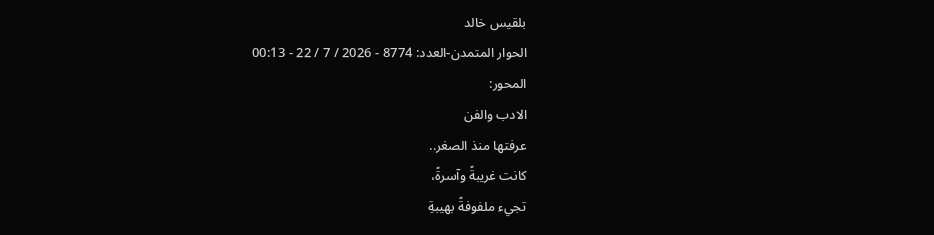بلقيس خالد
الحوار المتمدن-العدد: 8774 - 2026 / 7 / 22 - 00:13
المحور:
الادب والفن
عرفتها منذ الصغر..
كانت غريبةً وآسرةً،
تجيء ملفوفةً بهيبةِ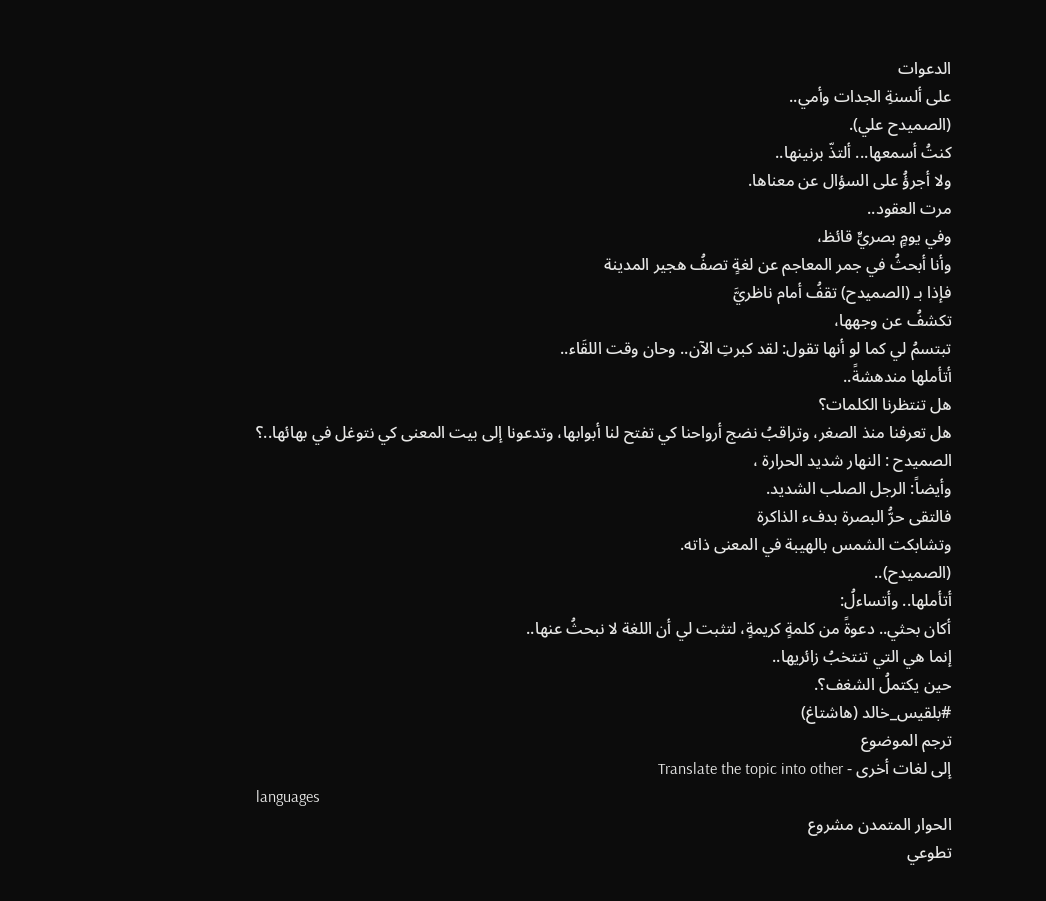الدعوات
على ألسنةِ الجدات وأمي..
(الصميدح علي).
كنتُ أسمعها... ألتذّ برنينها..
ولا أجرؤُ على السؤال عن معناها.
مرت العقود..
وفي يومٍ بصريٍّ قائظ،
وأنا أبحثُ في جمر المعاجم عن لغةٍ تصفُ هجير المدينة
فإذا بـ (الصميدح) تقفُ أمام ناظريَّ
تكشفُ عن وجهها،
تبتسمُ لي كما لو أنها تقول: لقد كبرتِ الآن.. وحان وقت اللقَاء..
أتأملها مندهشةً..
هل تنتظرنا الكلمات؟
هل تعرفنا منذ الصغر، وتراقبُ نضج أرواحنا كي تفتح لنا أبوابها، وتدعونا إلى بيت المعنى كي نتوغل في بهائها..؟
الصميدح : النهار شديد الحرارة ،
وأيضاً: الرجل الصلب الشديد.
فالتقى حرُّ البصرة بدفء الذاكرة
وتشابكت الشمس بالهيبة في المعنى ذاته.
(الصميدح)..
أتأملها.. وأتساءلُ:
أكان بحثي.. دعوةً من كلمةٍ كريمةٍ، لتثبت لي أن اللغة لا نبحثُ عنها..
إنما هي التي تنتخبُ زائريها..
حين يكتملُ الشغف؟.
#بلقيس_خالد (هاشتاغ)
ترجم الموضوع
إلى لغات أخرى - Translate the topic into other
languages
الحوار المتمدن مشروع
تطوعي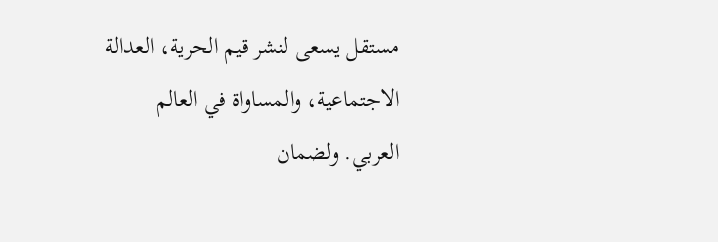مستقل يسعى لنشر قيم الحرية، العدالة الاجتماعية، والمساواة في العالم
العربي. ولضمان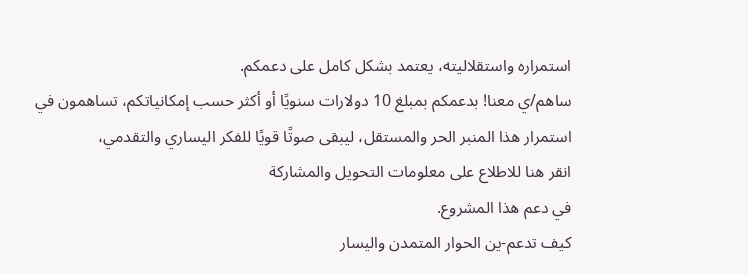استمراره واستقلاليته، يعتمد بشكل كامل على دعمكم.
ساهم/ي معنا! بدعمكم بمبلغ 10 دولارات سنويًا أو أكثر حسب إمكانياتكم، تساهمون في
استمرار هذا المنبر الحر والمستقل، ليبقى صوتًا قويًا للفكر اليساري والتقدمي،
انقر هنا للاطلاع على معلومات التحويل والمشاركة
في دعم هذا المشروع.
كيف تدعم-ين الحوار المتمدن واليسار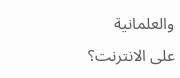والعلمانية
على الانترنت؟